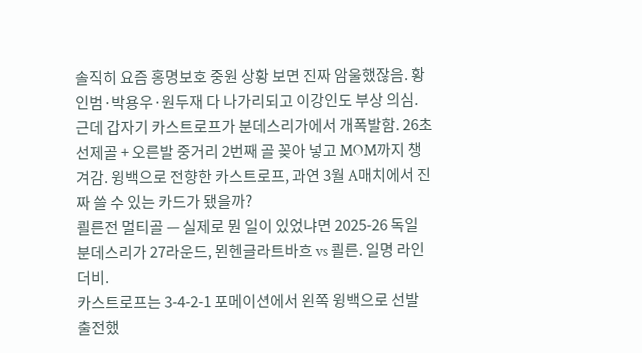솔직히 요즘 홍명보호 중원 상황 보면 진짜 암울했잖음. 황인범·박용우·원두재 다 나가리되고 이강인도 부상 의심.
근데 갑자기 카스트로프가 분데스리가에서 개폭발함. 26초 선제골 + 오른발 중거리 2번째 골 꽂아 넣고 MOM까지 챙겨감. 윙백으로 전향한 카스트로프, 과연 3월 A매치에서 진짜 쓸 수 있는 카드가 됐을까?
쾰른전 멀티골 — 실제로 뭔 일이 있었냐면 2025-26 독일 분데스리가 27라운드, 묀헨글라트바흐 vs 쾰른. 일명 라인 더비.
카스트로프는 3-4-2-1 포메이션에서 왼쪽 윙백으로 선발 출전했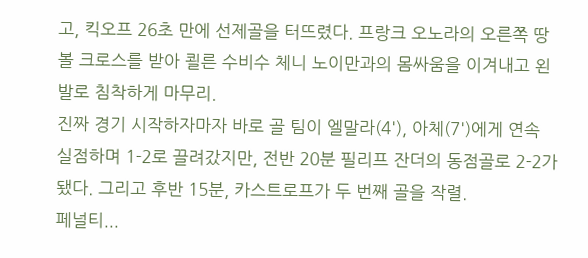고, 킥오프 26초 만에 선제골을 터뜨렸다. 프랑크 오노라의 오른쪽 땅볼 크로스를 받아 쾰른 수비수 체니 노이만과의 몸싸움을 이겨내고 왼발로 침착하게 마무리.
진짜 경기 시작하자마자 바로 골 팀이 엘말라(4'), 아체(7')에게 연속 실점하며 1-2로 끌려갔지만, 전반 20분 필리프 잔더의 동점골로 2-2가 됐다. 그리고 후반 15분, 카스트로프가 두 번째 골을 작렬.
페널티...